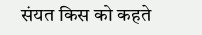संयत किस को कहते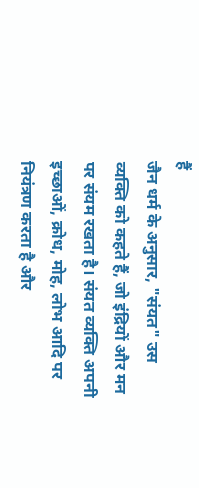हैं
जैन धर्म के अनुसार, "संयत" उस व्यक्ति को कहते हैं, जो इंद्रियों और मन पर संयम रखता है। संयत व्यक्ति अपनी इच्छाओं, क्रोध, मोह, लोभ आदि पर नियंत्रण करता है और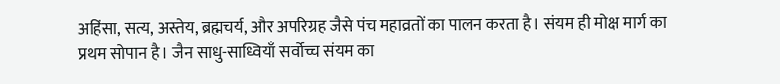अहिंसा, सत्य, अस्तेय, ब्रह्मचर्य, और अपरिग्रह जैसे पंच महाव्रतों का पालन करता है। संयम ही मोक्ष मार्ग का प्रथम सोपान है। जैन साधु-साध्वियाँ सर्वोच्च संयम का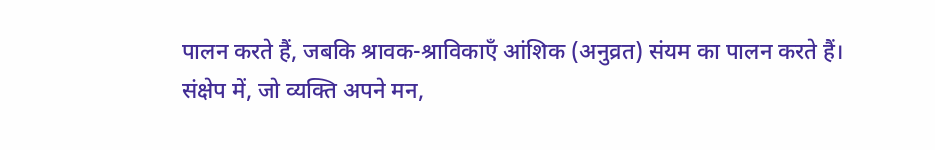पालन करते हैं, जबकि श्रावक-श्राविकाएँ आंशिक (अनुव्रत) संयम का पालन करते हैं।
संक्षेप में, जो व्यक्ति अपने मन,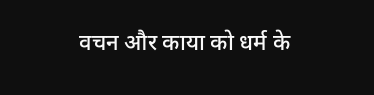वचन और काया को धर्म के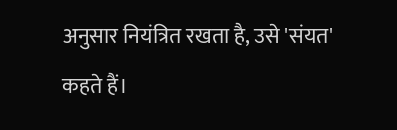अनुसार नियंत्रित रखता है, उसे 'संयत' कहते हैं।